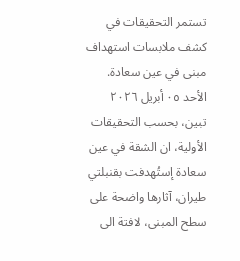تستمر التحقيقات في كشف ملابسات استهداف مبنى في عين سعادة.
الأحد ٠٥ أبريل ٢٠٢٦
تبين، بحسب التحقيقات الأولية، ان الشقة في عين سعادة إستُهدفت بقنبلتي طيران، آثارها واضحة على سطح المبنى، لافتة الى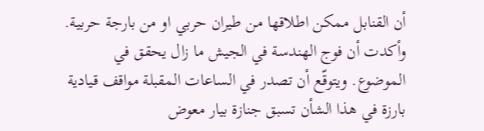أن القنابل ممكن اطلاقها من طيران حربي او من بارجة حربية. وأكدت أن فوج الهندسة في الجيش ما زال يحقق في الموضوع. ويتوقّع أن تصدر في الساعات المقبلة مواقف قيادية بارزة في هذا الشأن تسبق جنازة بيار معوض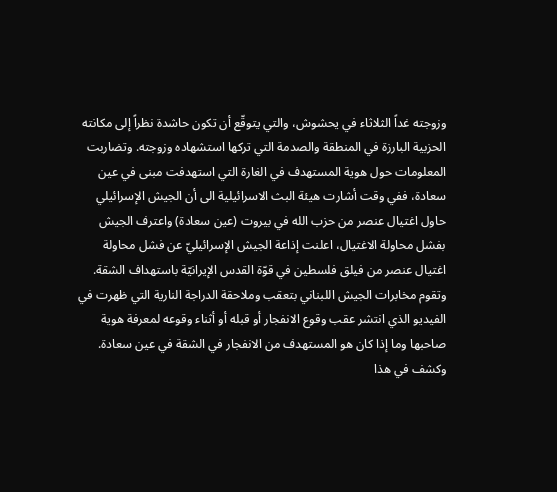وزوجته غداً الثلاثاء في يحشوش، والتي يتوقّع أن تكون حاشدة نظراً إلى مكانته الحزبية البارزة في المنطقة والصدمة التي تركها استشهاده وزوجته. وتضاربت المعلومات حول هوية المستهدف في الغارة التي استهدفت مبنى في عين سعادة، ففي وقت أشارت هيئة البث الاسرائيلية الى أن الجيش الإسرائيلي حاول اغتيال عنصر من حزب الله في بيروت (عين سعادة) واعترف الجيش بفشل محاولة الاغتيال، اعلنت إذاعة الجيش الإسرائيليّ عن فشل محاولة اغتيال عنصر من فيلق فلسطين في قوّة القدس الإيرانيّة باستهداف الشقة. وتقوم مخابرات الجيش اللبناني بتعقب وملاحقة الدراجة النارية التي ظهرت في الفيديو الذي انتشر عقب وقوع الانفجار أو قبله أو أثناء وقوعه لمعرفة هوية صاحبها وما إذا كان هو المستهدف من الانفجار في الشقة في عين سعادة. وكشف في هذا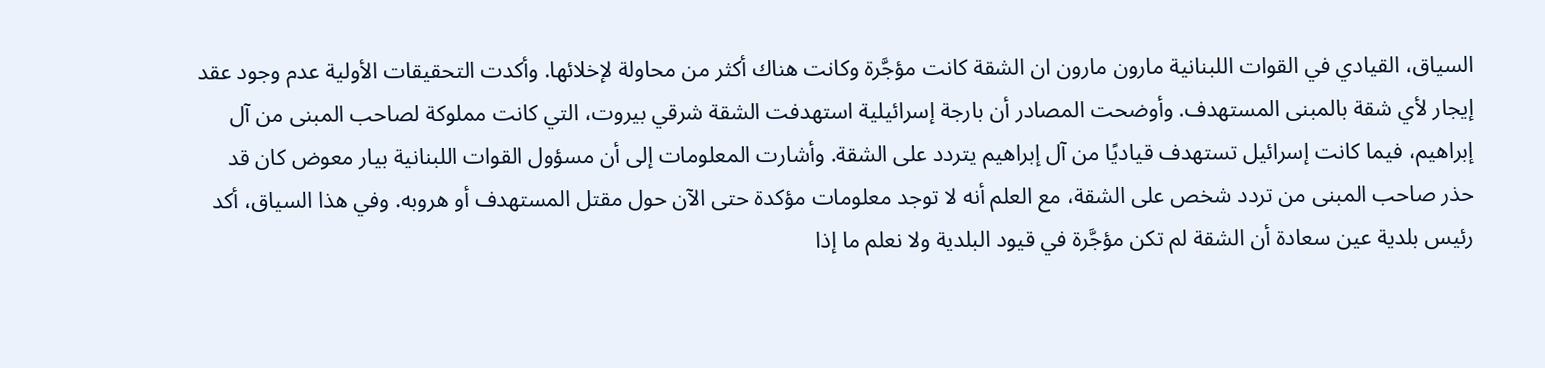السياق، القيادي في القوات اللبنانية مارون مارون ان الشقة كانت مؤجَّرة وكانت هناك أكثر من محاولة لإخلائها. وأكدت التحقيقات الأولية عدم وجود عقد إيجار لأي شقة بالمبنى المستهدف. وأوضحت المصادر أن بارجة إسرائيلية استهدفت الشقة شرقي بيروت، التي كانت مملوكة لصاحب المبنى من آل إبراهيم، فيما كانت إسرائيل تستهدف قياديًا من آل إبراهيم يتردد على الشقة. وأشارت المعلومات إلى أن مسؤول القوات اللبنانية بيار معوض كان قد حذر صاحب المبنى من تردد شخص على الشقة، مع العلم أنه لا توجد معلومات مؤكدة حتى الآن حول مقتل المستهدف أو هروبه. وفي هذا السياق، أكد رئيس بلدية عين سعادة أن الشقة لم تكن مؤجَّرة في قيود البلدية ولا نعلم ما إذا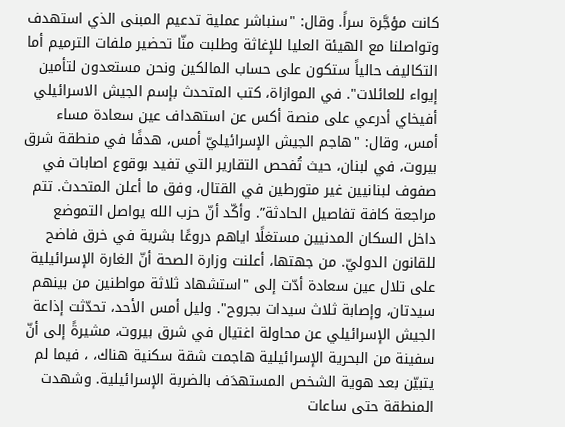كانت مؤجَّرة سراً. وقال: "سنباشر عملية تدعيم المبنى الذي استهدف وتواصلنا مع الهيئة العليا للإغاثة وطلبت منّا تحضير ملفات الترميم أما التكاليف حالياً ستكون على حساب المالكين ونحن مستعدون لتأمين إيواء للعائلات". في الموازاة، كتب المتحدث بإسم الجيش الاسرائيلي أفيخاي أدرعي على منصة أكس عن استهداف عين سعادة مساء أمس، وقال: "هاجم الجيش الإسرائيليّ أمس، هدفًا في منطقة شرق بيروت، في لبنان، حيث تُفحص التقارير التي تفيد بوقوع اصابات في صفوف لبنانيين غير متورطين في القتال، وفق ما أعلن المتحدث. تتم مراجعة كافة تفاصيل الحادثة”. وأكّد أنّ حزب الله يواصل التموضع داخل السكان المدنيين مستغلًا اياهم دروعًا بشرية في خرق فاضح للقانون الدوليّ. من جهتها، أعلنت وزارة الصحة أنّ الغارة الإسرائيلية على تلال عين سعادة أدّت إلى "استشهاد ثلاثة مواطنين من بينهم سيدتان، وإصابة ثلاث سيدات بجروح". وليل أمس الأحد، تحدّثت إذاعة الجيش الإسرائيلي عن محاولة اغتيال في شرق بيروت، مشيرةً إلى أنّ سفينة من البحرية الإسرائيلية هاجمت شقة سكنية هناك، ، فيما لم يتبيّن بعد هوية الشخص المستهدَف بالضربة الإسرائيلية. وشهدت المنطقة حتى ساعات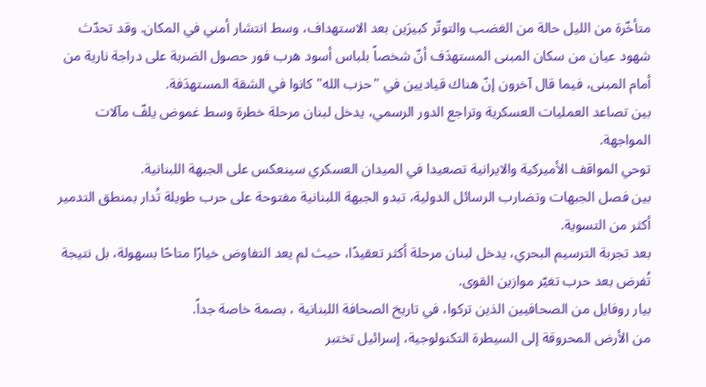متأخّرة من الليل حالة من الغضب والتوتّر كبيرَين بعد الاستهداف، وسط انتشار أمني في المكان. وقد تحدّث شهود عيان من سكان المبنى المستهدَف أنّ شخصاً بلباس أسود هرب فور حصول الضربة على دراجة نارية من أمام المبنى، فيما قال آخرون إنّ هناك قياديين في "حزب الله" كانوا في الشقة المستهدَفة.
بين تصاعد العمليات العسكرية وتراجع الدور الرسمي، يدخل لبنان مرحلة خطرة وسط غموض يلفّ مآلات المواجهة.
توحي المواقف الأميركية والايرانية تصعيدا في الميدان العسكري سينعكس على الجبهة اللبنانية.
بين فصل الجبهات وتضارب الرسائل الدولية، تبدو الجبهة اللبنانية مفتوحة على حرب طويلة تُدار بمنطق التدمير أكثر من التسوية.
بعد تجربة الترسيم البحري، يدخل لبنان مرحلة أكثر تعقيدًا، حيث لم يعد التفاوض خيارًا متاحًا بسهولة، بل نتيجة تُفرض بعد حرب تغيّر موازين القوى.
بيار روفايل من الصحافيين الذين تركوا، في تاريخ الصحافة اللبنانية ، بصمة خاصة جداً.
من الأرض المحروقة إلى السيطرة التكنولوجية، إسرائيل تختبر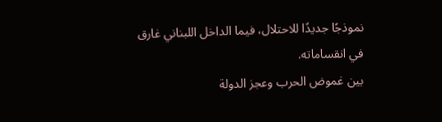نموذجًا جديدًا للاحتلال، فيما الداخل اللبناني غارق في انقساماته.
بين غموض الحرب وعجز الدولة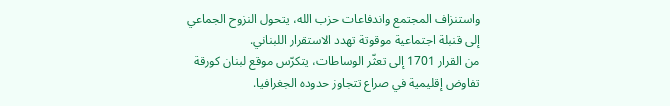واستنزاف المجتمع واندفاعات حزب الله، يتحول النزوح الجماعي إلى قنبلة اجتماعية موقوتة تهدد الاستقرار اللبناني.
من القرار 1701 إلى تعثّر الوساطات، يتكرّس موقع لبنان كورقة تفاوض إقليمية في صراع تتجاوز حدوده الجغرافيا.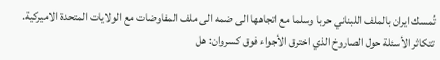تُمسك ايران بالملف اللبناني حربا وسلما مع اتجاهها الى ضمه الى ملف المفاوضات مع الولايات المتحدة الاميركية.
تتكاثر الأسئلة حول الصاروخ الذي اخترق الأجواء فوق كسروان: هل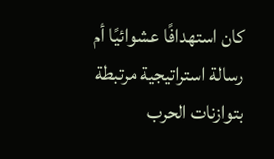كان استهدافًا عشوائيًا أم رسالة استراتيجية مرتبطة بتوازنات الحرب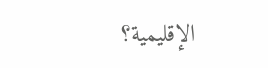الإقليمية؟